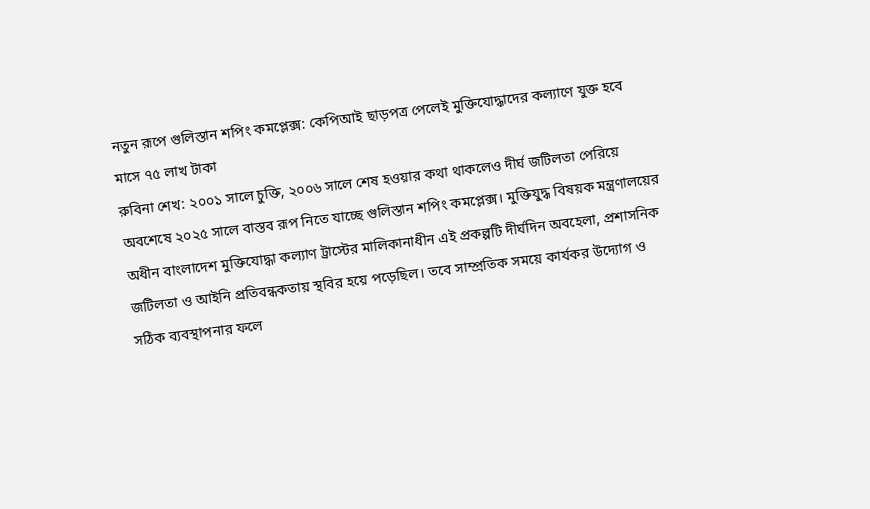নতুন রূপে গুলিস্তান শপিং কমপ্লেক্স: কেপিআই ছাড়পত্র পেলেই মুক্তিযোদ্ধাদের কল্যাণে যুক্ত হবে মাসে ৭৫ লাখ টাকা
রুবিনা শেখ: ২০০১ সালে চুক্তি, ২০০৬ সালে শেষ হওয়ার কথা থাকলেও দীর্ঘ জটিলতা পেরিয়ে অবশেষে ২০২৫ সালে বাস্তব রূপ নিতে যাচ্ছে গুলিস্তান শপিং কমপ্লেক্স। মুক্তিযুদ্ধ বিষয়ক মন্ত্রণালয়ের অধীন বাংলাদেশ মুক্তিযোদ্ধা কল্যাণ ট্রাস্টের মালিকানাধীন এই প্রকল্পটি দীর্ঘদিন অবহেলা, প্রশাসনিক জটিলতা ও আইনি প্রতিবন্ধকতায় স্থবির হয়ে পড়েছিল। তবে সাম্প্রতিক সময়ে কার্যকর উদ্যোগ ও সঠিক ব্যবস্থাপনার ফলে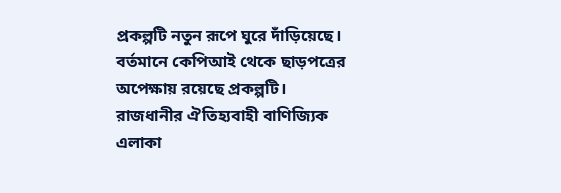প্রকল্পটি নতুন রূপে ঘুরে দাঁড়িয়েছে। বর্তমানে কেপিআই থেকে ছাড়পত্রের অপেক্ষায় রয়েছে প্রকল্পটি।
রাজধানীর ঐতিহ্যবাহী বাণিজ্যিক এলাকা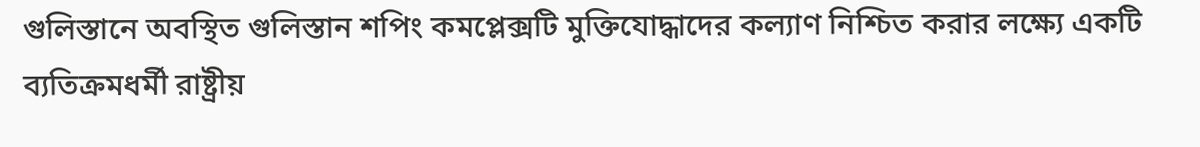গুলিস্তানে অবস্থিত গুলিস্তান শপিং কমপ্লেক্সটি মুক্তিযোদ্ধাদের কল্যাণ নিশ্চিত করার লক্ষ্যে একটি ব্যতিক্রমধর্মী রাষ্ট্রীয়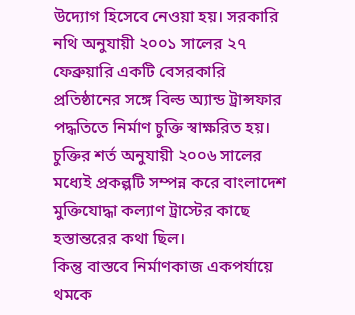উদ্যোগ হিসেবে নেওয়া হয়। সরকারি নথি অনুযায়ী ২০০১ সালের ২৭ ফেব্রুয়ারি একটি বেসরকারি প্রতিষ্ঠানের সঙ্গে বিল্ড অ্যান্ড ট্রান্সফার পদ্ধতিতে নির্মাণ চুক্তি স্বাক্ষরিত হয়। চুক্তির শর্ত অনুযায়ী ২০০৬ সালের মধ্যেই প্রকল্পটি সম্পন্ন করে বাংলাদেশ মুক্তিযোদ্ধা কল্যাণ ট্রাস্টের কাছে হস্তান্তরের কথা ছিল।
কিন্তু বাস্তবে নির্মাণকাজ একপর্যায়ে থমকে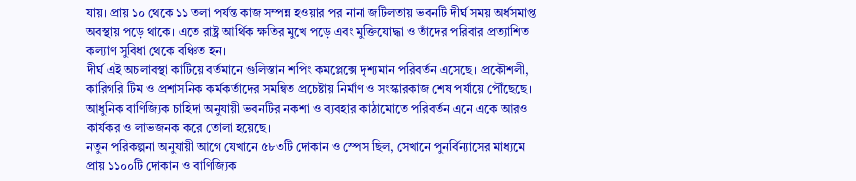যায়। প্রায় ১০ থেকে ১১ তলা পর্যন্ত কাজ সম্পন্ন হওয়ার পর নানা জটিলতায় ভবনটি দীর্ঘ সময় অর্ধসমাপ্ত অবস্থায় পড়ে থাকে। এতে রাষ্ট্র আর্থিক ক্ষতির মুখে পড়ে এবং মুক্তিযোদ্ধা ও তাঁদের পরিবার প্রত্যাশিত কল্যাণ সুবিধা থেকে বঞ্চিত হন।
দীর্ঘ এই অচলাবস্থা কাটিয়ে বর্তমানে গুলিস্তান শপিং কমপ্লেক্সে দৃশ্যমান পরিবর্তন এসেছে। প্রকৌশলী, কারিগরি টিম ও প্রশাসনিক কর্মকর্তাদের সমন্বিত প্রচেষ্টায় নির্মাণ ও সংস্কারকাজ শেষ পর্যায়ে পৌঁছেছে। আধুনিক বাণিজ্যিক চাহিদা অনুযায়ী ভবনটির নকশা ও ব্যবহার কাঠামোতে পরিবর্তন এনে একে আরও কার্যকর ও লাভজনক করে তোলা হয়েছে।
নতুন পরিকল্পনা অনুযায়ী আগে যেখানে ৫৮৩টি দোকান ও স্পেস ছিল, সেখানে পুনর্বিন্যাসের মাধ্যমে প্রায় ১১০০টি দোকান ও বাণিজ্যিক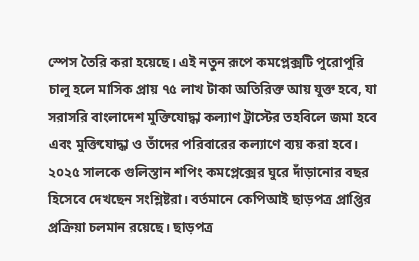স্পেস তৈরি করা হয়েছে। এই নতুন রূপে কমপ্লেক্সটি পুরোপুরি চালু হলে মাসিক প্রায় ৭৫ লাখ টাকা অতিরিক্ত আয় যুক্ত হবে, যা সরাসরি বাংলাদেশ মুক্তিযোদ্ধা কল্যাণ ট্রাস্টের তহবিলে জমা হবে এবং মুক্তিযোদ্ধা ও তাঁদের পরিবারের কল্যাণে ব্যয় করা হবে।
২০২৫ সালকে গুলিস্তান শপিং কমপ্লেক্সের ঘুরে দাঁড়ানোর বছর হিসেবে দেখছেন সংশ্লিষ্টরা। বর্তমানে কেপিআই ছাড়পত্র প্রাপ্তির প্রক্রিয়া চলমান রয়েছে। ছাড়পত্র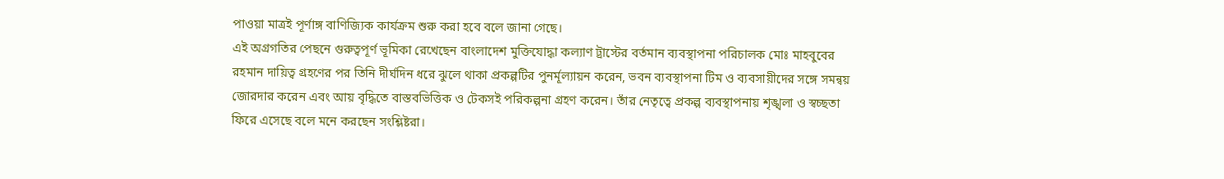পাওয়া মাত্রই পূর্ণাঙ্গ বাণিজ্যিক কার্যক্রম শুরু করা হবে বলে জানা গেছে।
এই অগ্রগতির পেছনে গুরুত্বপূর্ণ ভূমিকা রেখেছেন বাংলাদেশ মুক্তিযোদ্ধা কল্যাণ ট্রাস্টের বর্তমান ব্যবস্থাপনা পরিচালক মোঃ মাহবুবের রহমান দায়িত্ব গ্রহণের পর তিনি দীর্ঘদিন ধরে ঝুলে থাকা প্রকল্পটির পুনর্মূল্যায়ন করেন, ভবন ব্যবস্থাপনা টিম ও ব্যবসায়ীদের সঙ্গে সমন্বয় জোরদার করেন এবং আয় বৃদ্ধিতে বাস্তবভিত্তিক ও টেকসই পরিকল্পনা গ্রহণ করেন। তাঁর নেতৃত্বে প্রকল্প ব্যবস্থাপনায় শৃঙ্খলা ও স্বচ্ছতা ফিরে এসেছে বলে মনে করছেন সংশ্লিষ্টরা।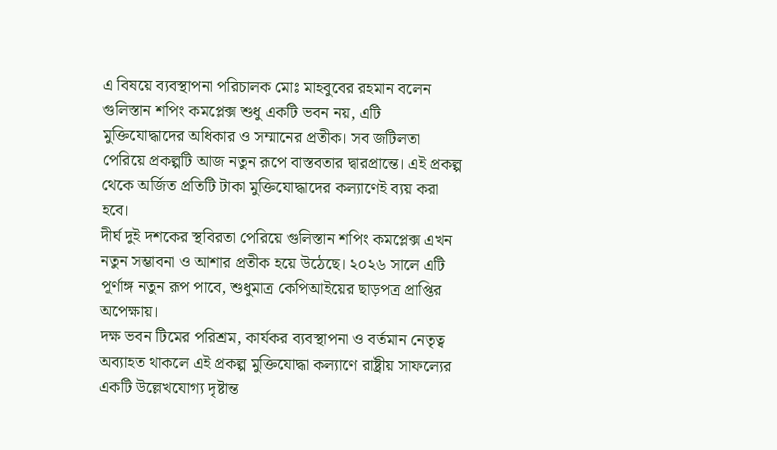এ বিষয়ে ব্যবস্থাপনা পরিচালক মোঃ মাহবুবের রহমান বলেন
গুলিস্তান শপিং কমপ্লেক্স শুধু একটি ভবন নয়, এটি মুক্তিযোদ্ধাদের অধিকার ও সম্মানের প্রতীক। সব জটিলতা পেরিয়ে প্রকল্পটি আজ নতুন রূপে বাস্তবতার দ্বারপ্রান্তে। এই প্রকল্প থেকে অর্জিত প্রতিটি টাকা মুক্তিযোদ্ধাদের কল্যাণেই ব্যয় করা হবে।
দীর্ঘ দুই দশকের স্থবিরতা পেরিয়ে গুলিস্তান শপিং কমপ্লেক্স এখন নতুন সম্ভাবনা ও আশার প্রতীক হয়ে উঠেছে। ২০২৬ সালে এটি পূর্ণাঙ্গ নতুন রূপ পাবে, শুধুমাত্র কেপিআইয়ের ছাড়পত্র প্রাপ্তির অপেক্ষায়।
দক্ষ ভবন টিমের পরিশ্রম, কার্যকর ব্যবস্থাপনা ও বর্তমান নেতৃত্ব অব্যাহত থাকলে এই প্রকল্প মুক্তিযোদ্ধা কল্যাণে রাষ্ট্রীয় সাফল্যের একটি উল্লেখযোগ্য দৃষ্টান্ত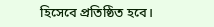হিসেবে প্রতিষ্ঠিত হবে।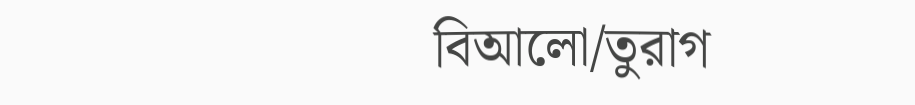বিআলো/তুরাগ